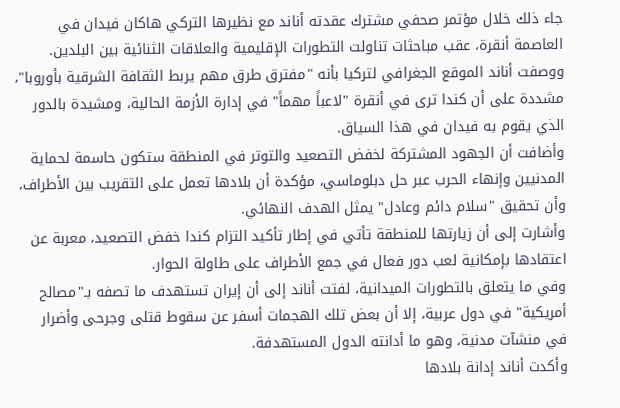جاء ذلك خلال مؤتمر صحفي مشترك عقدته أناند مع نظيرها التركي هاكان فيدان في العاصمة أنقرة، عقب مباحثات تناولت التطورات الإقليمية والعلاقات الثنائية بين البلدين.
ووصفت أناند الموقع الجغرافي لتركيا بأنه "مفترق طرق مهم يربط الثقافة الشرقية بأوروبا"، مشددة على أن كندا ترى في أنقرة "لاعباً مهماً" في إدارة الأزمة الحالية، ومشيدة بالدور الذي يقوم به فيدان في هذا السياق.
وأضافت أن الجهود المشتركة لخفض التصعيد والتوتر في المنطقة ستكون حاسمة لحماية المدنيين وإنهاء الحرب عبر حل دبلوماسي، مؤكدة أن بلادها تعمل على التقريب بين الأطراف، وأن تحقيق "سلام دائم وعادل" يمثل الهدف النهائي.
وأشارت إلى أن زيارتها للمنطقة تأتي في إطار تأكيد التزام كندا خفض التصعيد، معربة عن اعتقادها بإمكانية لعب دور فعال في جمع الأطراف على طاولة الحوار.
وفي ما يتعلق بالتطورات الميدانية، لفتت أناند إلى أن إيران تستهدف ما تصفه بـ"مصالح أمريكية" في دول عربية، إلا أن بعض تلك الهجمات أسفر عن سقوط قتلى وجرحى وأضرار في منشآت مدنية، وهو ما أدانته الدول المستهدفة.
وأكدت أناند إدانة بلادها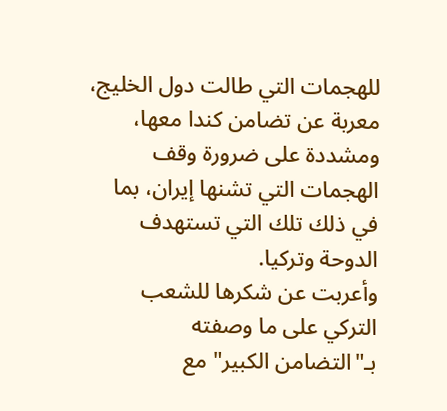للهجمات التي طالت دول الخليج، معربة عن تضامن كندا معها، ومشددة على ضرورة وقف الهجمات التي تشنها إيران، بما في ذلك تلك التي تستهدف الدوحة وتركيا.
وأعربت عن شكرها للشعب التركي على ما وصفته بـ"التضامن الكبير" مع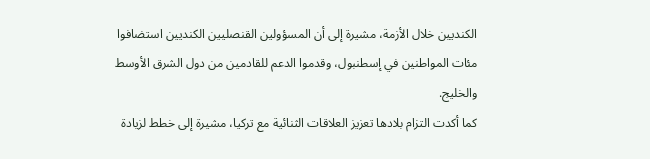الكنديين خلال الأزمة، مشيرة إلى أن المسؤولين القنصليين الكنديين استضافوا مئات المواطنين في إسطنبول، وقدموا الدعم للقادمين من دول الشرق الأوسط والخليج.
كما أكدت التزام بلادها تعزيز العلاقات الثنائية مع تركيا، مشيرة إلى خطط لزيادة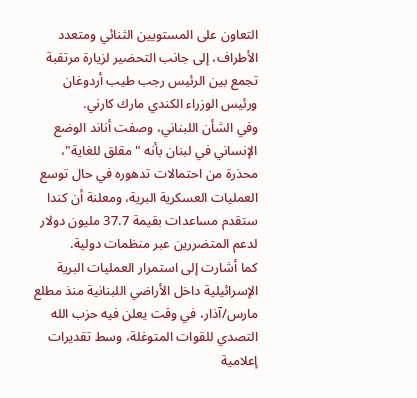التعاون على المستويين الثنائي ومتعدد الأطراف، إلى جانب التحضير لزيارة مرتقبة تجمع بين الرئيس رجب طيب أردوغان ورئيس الوزراء الكندي مارك كارني.
وفي الشأن اللبناني، وصفت أناند الوضع الإنساني في لبنان بأنه "مقلق للغاية"، محذرة من احتمالات تدهوره في حال توسع العمليات العسكرية البرية، ومعلنة أن كندا ستقدم مساعدات بقيمة 37.7 مليون دولار لدعم المتضررين عبر منظمات دولية.
كما أشارت إلى استمرار العمليات البرية الإسرائيلية داخل الأراضي اللبنانية منذ مطلع مارس/آذار، في وقت يعلن فيه حزب الله التصدي للقوات المتوغلة، وسط تقديرات إعلامية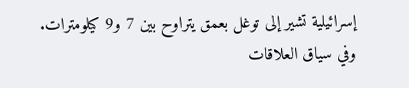إسرائيلية تشير إلى توغل بعمق يتراوح بين 7 و9 كيلومترات.
وفي سياق العلاقات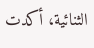الثنائية، أكدت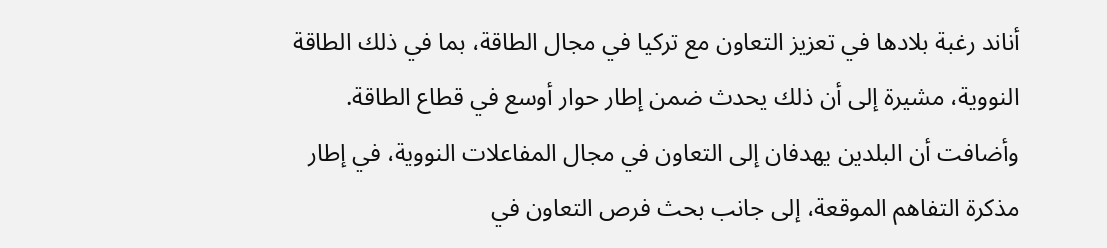أناند رغبة بلادها في تعزيز التعاون مع تركيا في مجال الطاقة، بما في ذلك الطاقة النووية، مشيرة إلى أن ذلك يحدث ضمن إطار حوار أوسع في قطاع الطاقة.
وأضافت أن البلدين يهدفان إلى التعاون في مجال المفاعلات النووية، في إطار مذكرة التفاهم الموقعة، إلى جانب بحث فرص التعاون في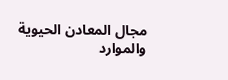مجال المعادن الحيوية والموارد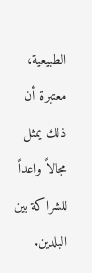الطبيعية، معتبرة أن ذلك يمثل مجالاً واعداً للشراكة بين البلدين.